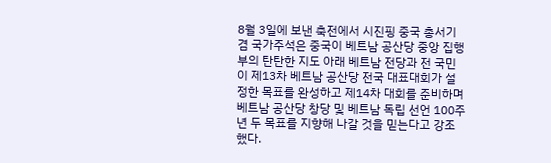8월 3일에 보낸 축전에서 시진핑 중국 총서기 겸 국가주석은 중국이 베트남 공산당 중앙 집행부의 탄탄한 지도 아래 베트남 전당과 전 국민이 제13차 베트남 공산당 전국 대표대회가 설정한 목표를 완성하고 제14차 대회를 준비하며 베트남 공산당 창당 및 베트남 독립 선언 100주년 두 목표를 지향해 나갈 것을 믿는다고 강조했다.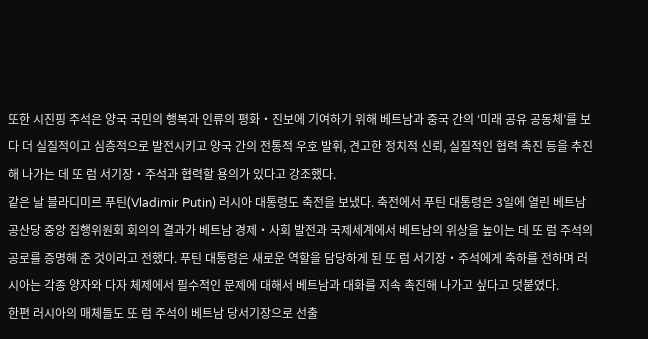또한 시진핑 주석은 양국 국민의 행복과 인류의 평화‧진보에 기여하기 위해 베트남과 중국 간의 ‘미래 공유 공동체’를 보다 더 실질적이고 심층적으로 발전시키고 양국 간의 전통적 우호 발휘, 견고한 정치적 신뢰, 실질적인 협력 촉진 등을 추진해 나가는 데 또 럼 서기장‧주석과 협력할 용의가 있다고 강조했다.
같은 날 블라디미르 푸틴(Vladimir Putin) 러시아 대통령도 축전을 보냈다. 축전에서 푸틴 대통령은 3일에 열린 베트남 공산당 중앙 집행위원회 회의의 결과가 베트남 경제‧사회 발전과 국제세계에서 베트남의 위상을 높이는 데 또 럼 주석의 공로를 증명해 준 것이라고 전했다. 푸틴 대통령은 새로운 역할을 담당하게 된 또 럼 서기장‧주석에게 축하를 전하며 러시아는 각종 양자와 다자 체제에서 필수적인 문제에 대해서 베트남과 대화를 지속 촉진해 나가고 싶다고 덧붙였다.
한편 러시아의 매체들도 또 럼 주석이 베트남 당서기장으로 선출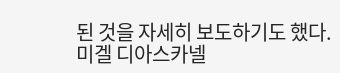된 것을 자세히 보도하기도 했다.
미겔 디아스카넬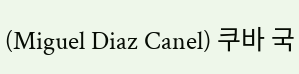(Miguel Diaz Canel) 쿠바 국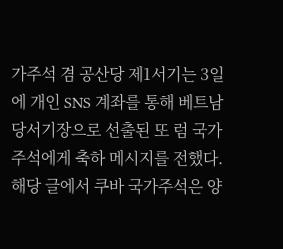가주석 겸 공산당 제1서기는 3일에 개인 SNS 계좌를 통해 베트남 당서기장으로 선출된 또 럼 국가주석에게 축하 메시지를 전했다. 해당 글에서 쿠바 국가주석은 양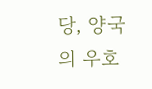당, 양국의 우호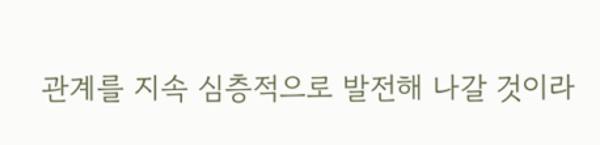관계를 지속 심층적으로 발전해 나갈 것이라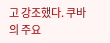고 강조했다. 쿠바의 주요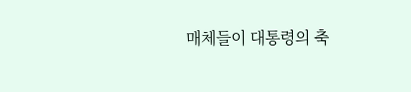매체들이 대통령의 축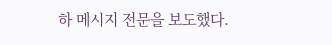하 메시지 전문을 보도했다.